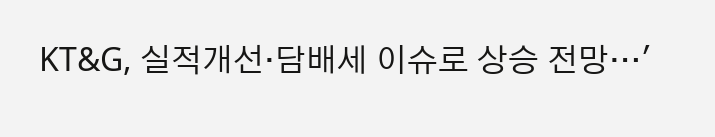KT&G, 실적개선·담배세 이슈로 상승 전망…'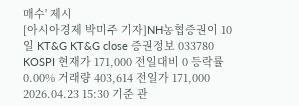매수' 제시
[아시아경제 박미주 기자]NH농협증권이 10일 KT&G KT&G close 증권정보 033780 KOSPI 현재가 171,000 전일대비 0 등락률 0.00% 거래량 403,614 전일가 171,000 2026.04.23 15:30 기준 관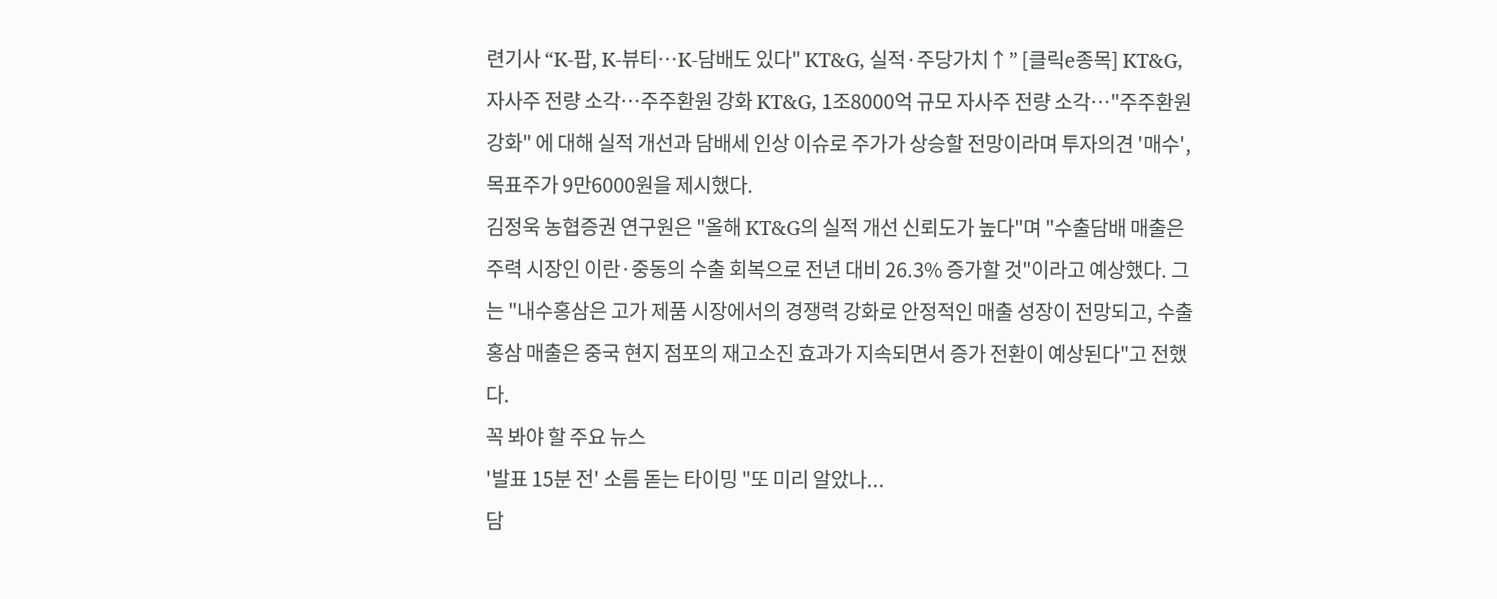련기사 “K-팝, K-뷰티…K-담배도 있다" KT&G, 실적·주당가치↑” [클릭e종목] KT&G, 자사주 전량 소각…주주환원 강화 KT&G, 1조8000억 규모 자사주 전량 소각…"주주환원 강화" 에 대해 실적 개선과 담배세 인상 이슈로 주가가 상승할 전망이라며 투자의견 '매수', 목표주가 9만6000원을 제시했다.
김정욱 농협증권 연구원은 "올해 KT&G의 실적 개선 신뢰도가 높다"며 "수출담배 매출은 주력 시장인 이란·중동의 수출 회복으로 전년 대비 26.3% 증가할 것"이라고 예상했다. 그는 "내수홍삼은 고가 제품 시장에서의 경쟁력 강화로 안정적인 매출 성장이 전망되고, 수출홍삼 매출은 중국 현지 점포의 재고소진 효과가 지속되면서 증가 전환이 예상된다"고 전했다.
꼭 봐야 할 주요 뉴스
'발표 15분 전' 소름 돋는 타이밍 "또 미리 알았나...
담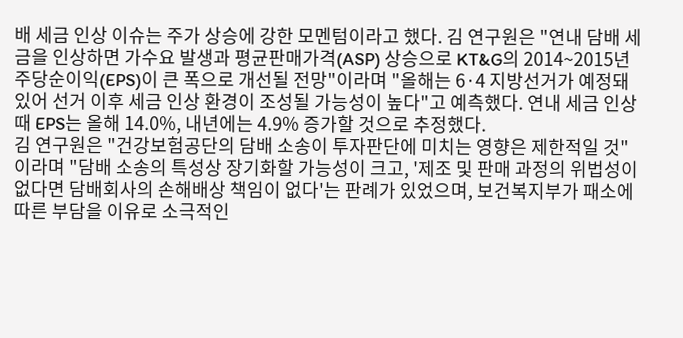배 세금 인상 이슈는 주가 상승에 강한 모멘텀이라고 했다. 김 연구원은 "연내 담배 세금을 인상하면 가수요 발생과 평균판매가격(ASP) 상승으로 KT&G의 2014~2015년 주당순이익(EPS)이 큰 폭으로 개선될 전망"이라며 "올해는 6·4 지방선거가 예정돼 있어 선거 이후 세금 인상 환경이 조성될 가능성이 높다"고 예측했다. 연내 세금 인상 때 EPS는 올해 14.0%, 내년에는 4.9% 증가할 것으로 추정했다.
김 연구원은 "건강보험공단의 담배 소송이 투자판단에 미치는 영향은 제한적일 것"이라며 "담배 소송의 특성상 장기화할 가능성이 크고, '제조 및 판매 과정의 위법성이 없다면 담배회사의 손해배상 책임이 없다'는 판례가 있었으며, 보건복지부가 패소에 따른 부담을 이유로 소극적인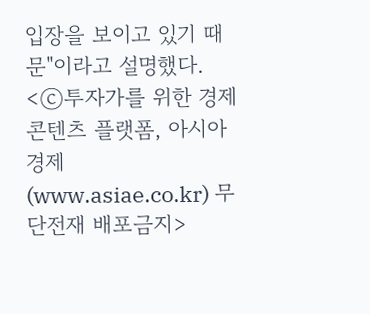입장을 보이고 있기 때문"이라고 설명했다.
<ⓒ투자가를 위한 경제콘텐츠 플랫폼, 아시아경제(www.asiae.co.kr) 무단전재 배포금지>